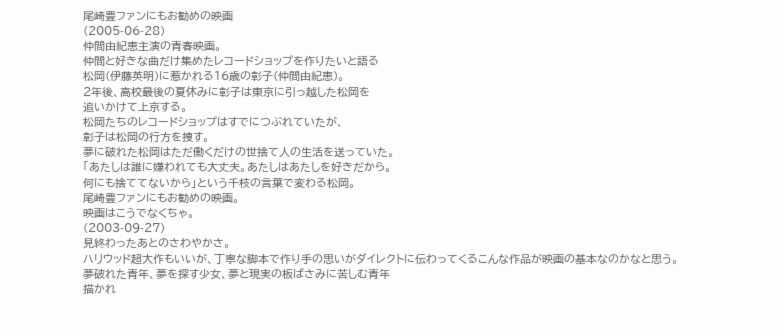尾崎豊ファンにもお勧めの映画
(2005-06-28)
仲間由紀恵主演の青春映画。
仲間と好きな曲だけ集めたレコードショップを作りたいと語る
松岡(伊藤英明)に惹かれる16歳の彰子(仲間由紀恵)。
2年後、高校最後の夏休みに彰子は東京に引っ越した松岡を
追いかけて上京する。
松岡たちのレコードショップはすでにつぶれていたが、
彰子は松岡の行方を捜す。
夢に破れた松岡はただ働くだけの世捨て人の生活を送っていた。
「あたしは誰に嫌われても大丈夫。あたしはあたしを好きだから。
何にも捨ててないから」という千枝の言葉で変わる松岡。
尾崎豊ファンにもお勧めの映画。
映画はこうでなくちゃ。
(2003-09-27)
見終わったあとのさわやかさ。
ハリウッド超大作もいいが、丁寧な脚本で作り手の思いがダイレクトに伝わってくるこんな作品が映画の基本なのかなと思う。
夢破れた青年、夢を探す少女、夢と現実の板ばさみに苦しむ青年
描かれ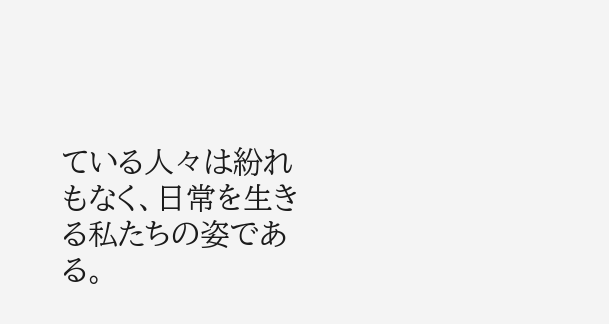ている人々は紛れもなく、日常を生きる私たちの姿である。